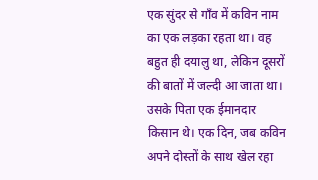एक सुंदर से गाँव में कविन नाम का एक लड़का रहता था। वह बहुत ही दयालु था, लेकिन दूसरों की बातों में जल्दी आ जाता था। उसके पिता एक ईमानदार किसान थे। एक दिन, जब कविन अपने दोस्तों के साथ खेल रहा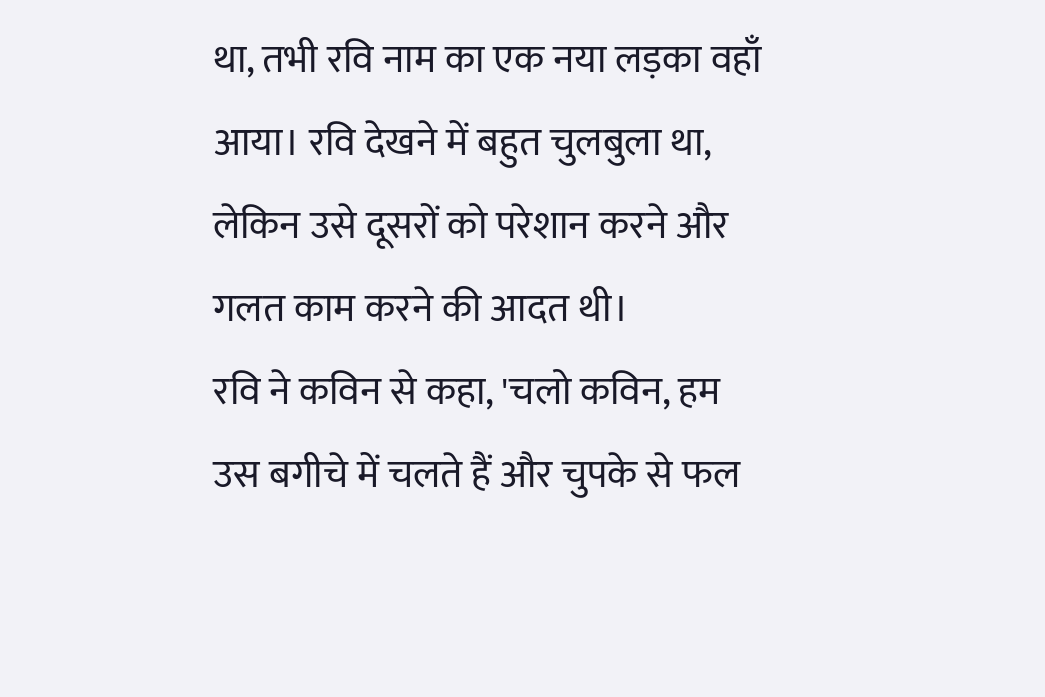था, तभी रवि नाम का एक नया लड़का वहाँ आया। रवि देखने में बहुत चुलबुला था, लेकिन उसे दूसरों को परेशान करने और गलत काम करने की आदत थी।
रवि ने कविन से कहा, 'चलो कविन, हम उस बगीचे में चलते हैं और चुपके से फल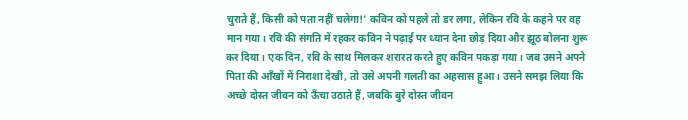चुराते हैं, किसी को पता नहीं चलेगा!' कविन को पहले तो डर लगा, लेकिन रवि के कहने पर वह मान गया। रवि की संगति में रहकर कविन ने पढ़ाई पर ध्यान देना छोड़ दिया और झूठ बोलना शुरू कर दिया। एक दिन, रवि के साथ मिलकर शरारत करते हुए कविन पकड़ा गया। जब उसने अपने पिता की आँखों में निराशा देखी, तो उसे अपनी गलती का अहसास हुआ। उसने समझ लिया कि अच्छे दोस्त जीवन को ऊँचा उठाते हैं, जबकि बुरे दोस्त जीवन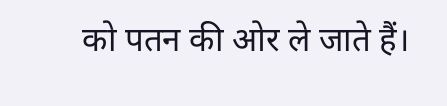को पतन की ओर ले जाते हैं।